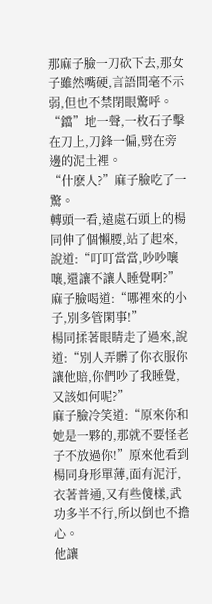那麻子臉一刀砍下去,那女子雖然嘴硬,言語間毫不示弱,但也不禁閉眼驚呼。
“鐺”地一聲,一枚石子擊在刀上,刀鋒一偏,劈在旁邊的泥土裡。
“什麽人?”麻子臉吃了一驚。
轉頭一看,遠處石頭上的楊同伸了個懶腰,站了起來,說道:“叮叮當當,吵吵嚷嚷,還讓不讓人睡覺啊?”
麻子臉喝道:“哪裡來的小子,別多管閑事!”
楊同揉著眼睛走了過來,說道:“別人弄髒了你衣服你讓他賠,你們吵了我睡覺,又該如何呢?”
麻子臉冷笑道:“原來你和她是一夥的,那就不要怪老子不放過你!”原來他看到楊同身形單薄,面有泥汙,衣著普通,又有些傻樣,武功多半不行,所以倒也不擔心。
他讓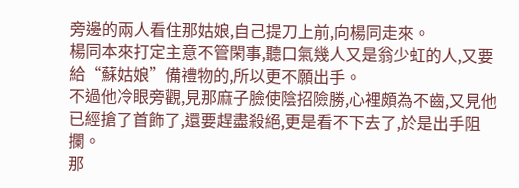旁邊的兩人看住那姑娘,自己提刀上前,向楊同走來。
楊同本來打定主意不管閑事,聽口氣幾人又是翁少虹的人,又要給“蘇姑娘”備禮物的,所以更不願出手。
不過他冷眼旁觀,見那麻子臉使陰招險勝,心裡頗為不齒,又見他已經搶了首飾了,還要趕盡殺絕,更是看不下去了,於是出手阻攔。
那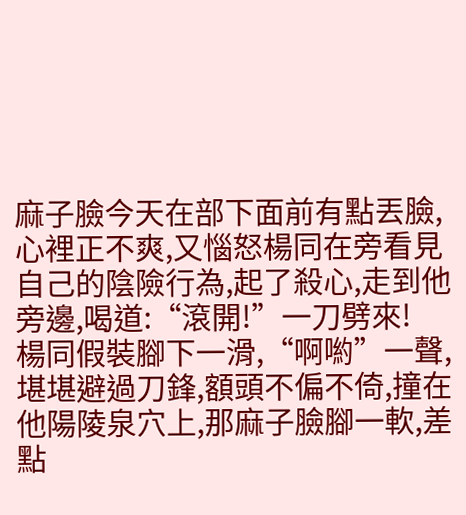麻子臉今天在部下面前有點丟臉,心裡正不爽,又惱怒楊同在旁看見自己的陰險行為,起了殺心,走到他旁邊,喝道:“滾開!”一刀劈來!
楊同假裝腳下一滑,“啊喲”一聲,堪堪避過刀鋒,額頭不偏不倚,撞在他陽陵泉穴上,那麻子臉腳一軟,差點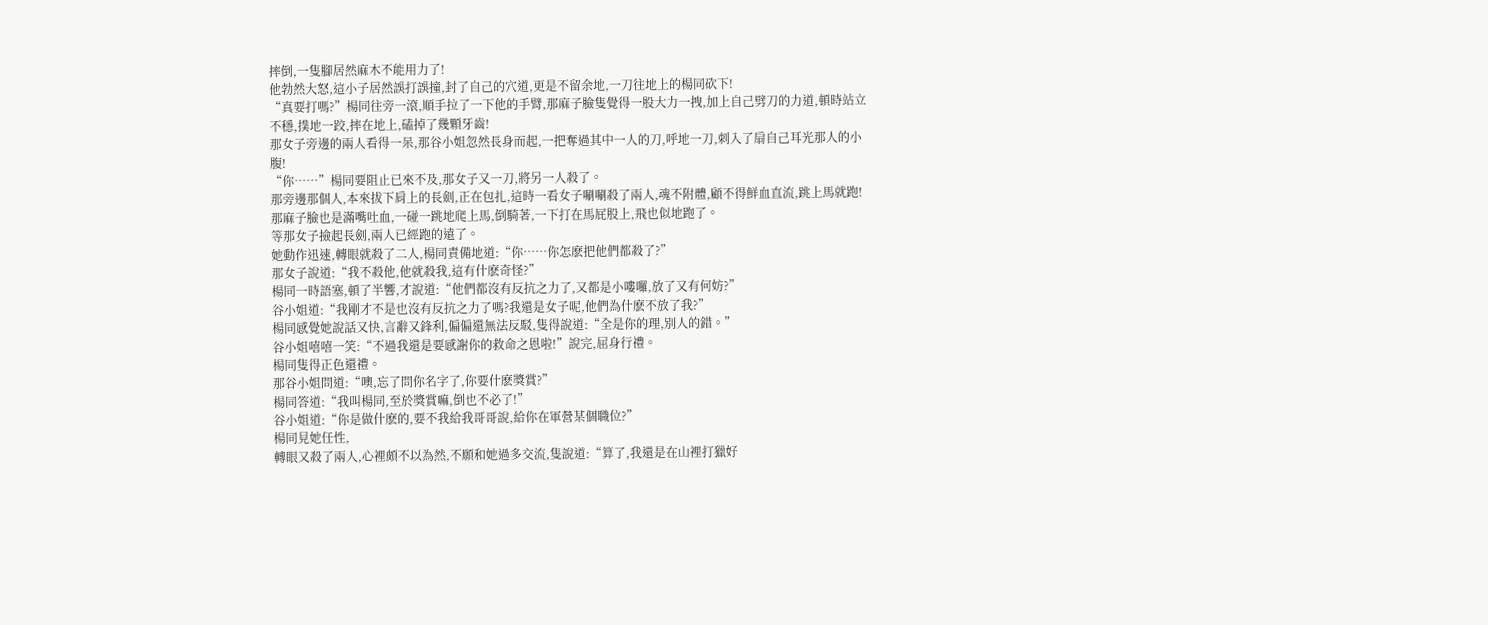摔倒,一隻腳居然麻木不能用力了!
他勃然大怒,這小子居然誤打誤撞,封了自己的穴道,更是不留余地,一刀往地上的楊同砍下!
“真要打嗎?”楊同往旁一滾,順手拉了一下他的手臂,那麻子臉隻覺得一股大力一拽,加上自己劈刀的力道,頓時站立不穩,撲地一跤,摔在地上,磕掉了幾顆牙齒!
那女子旁邊的兩人看得一呆,那谷小姐忽然長身而起,一把奪過其中一人的刀,呼地一刀,刺入了扇自己耳光那人的小腹!
“你……”楊同要阻止已來不及,那女子又一刀,將另一人殺了。
那旁邊那個人,本來拔下肩上的長劍,正在包扎,這時一看女子唰唰殺了兩人,魂不附體,顧不得鮮血直流,跳上馬就跑!
那麻子臉也是滿嘴吐血,一碰一跳地爬上馬,倒騎著,一下打在馬屁股上,飛也似地跑了。
等那女子撿起長劍,兩人已經跑的遠了。
她動作迅速,轉眼就殺了二人,楊同責備地道:“你……你怎麽把他們都殺了?”
那女子說道:“我不殺他,他就殺我,這有什麽奇怪?”
楊同一時語塞,頓了半響,才說道:“他們都沒有反抗之力了,又都是小嘍囉,放了又有何妨?”
谷小姐道:“我剛才不是也沒有反抗之力了嗎?我還是女子呢,他們為什麽不放了我?”
楊同感覺她說話又快,言辭又鋒利,偏偏還無法反駁,隻得說道:“全是你的理,別人的錯。”
谷小姐嘻嘻一笑:“不過我還是要感謝你的救命之恩啦!”說完,屈身行禮。
楊同隻得正色還禮。
那谷小姐問道:“噢,忘了問你名字了,你要什麽獎賞?”
楊同答道:“我叫楊同,至於獎賞嘛,倒也不必了!”
谷小姐道:“你是做什麽的,要不我給我哥哥說,給你在軍營某個職位?”
楊同見她任性,
轉眼又殺了兩人,心裡頗不以為然,不願和她過多交流,隻說道:“算了,我還是在山裡打獵好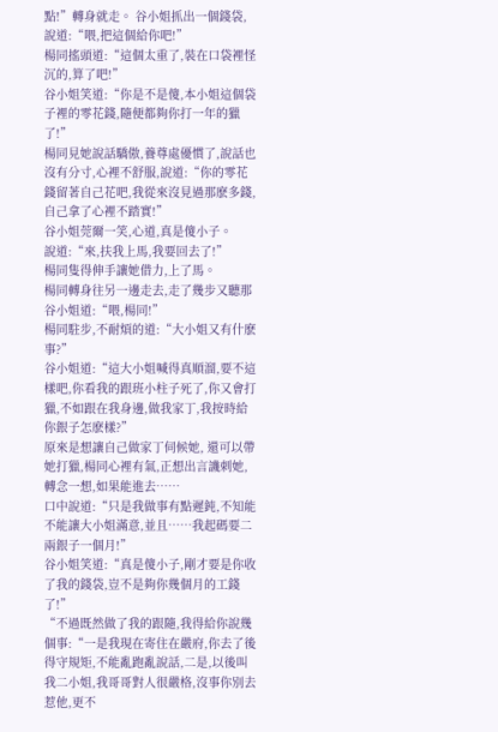點!”轉身就走。 谷小姐抓出一個錢袋,說道:“喂,把這個給你吧!”
楊同搖頭道:“這個太重了,裝在口袋裡怪沉的,算了吧!”
谷小姐笑道:“你是不是傻,本小姐這個袋子裡的零花錢,隨便都夠你打一年的獵了!”
楊同見她說話驕傲,養尊處優慣了,說話也沒有分寸,心裡不舒服,說道:“你的零花錢留著自己花吧,我從來沒見過那麽多錢,自己拿了心裡不踏實!”
谷小姐莞爾一笑,心道,真是傻小子。
說道:“來,扶我上馬,我要回去了!”
楊同隻得伸手讓她借力,上了馬。
楊同轉身往另一邊走去,走了幾步又聽那谷小姐道:“喂,楊同!”
楊同駐步,不耐煩的道:“大小姐又有什麽事?”
谷小姐道:“這大小姐喊得真順溜,要不這樣吧,你看我的跟班小柱子死了,你又會打獵,不如跟在我身邊,做我家丁,我按時給你銀子怎麽樣?”
原來是想讓自己做家丁伺候她, 還可以帶她打獵,楊同心裡有氣,正想出言譏刺她,轉念一想,如果能進去……
口中說道:“只是我做事有點遲鈍,不知能不能讓大小姐滿意,並且……我起碼要二兩銀子一個月!”
谷小姐笑道:“真是傻小子,剛才要是你收了我的錢袋,豈不是夠你幾個月的工錢了!”
“不過既然做了我的跟隨,我得給你說幾個事:“一是我現在寄住在嚴府,你去了後得守規矩,不能亂跑亂說話,二是,以後叫我二小姐,我哥哥對人很嚴格,沒事你別去惹他,更不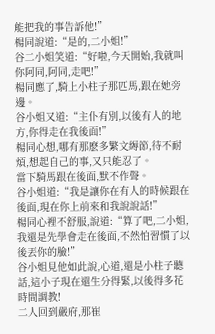能把我的事告訴他!”
楊同說道:“是的,二小姐!”
谷二小姐笑道:“好啦,今天開始,我就叫你阿同,阿同,走吧!”
楊同應了,騎上小柱子那匹馬,跟在她旁邊。
谷小姐又道:“主仆有別,以後有人的地方,你得走在我後面!”
楊同心想,哪有那麽多繁文縟節,待不耐煩,想起自己的事,又只能忍了。
當下騎馬跟在後面,默不作聲。
谷小姐道:“我是讓你在有人的時候跟在後面,現在你上前來和我說說話!”
楊同心裡不舒服,說道:“算了吧,二小姐,我還是先學會走在後面,不然怕習慣了以後丟你的臉!”
谷小姐見他如此說,心道,還是小柱子聽話,這小子現在還生分得緊,以後得多花時間調教!
二人回到嚴府,那崔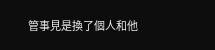管事見是換了個人和他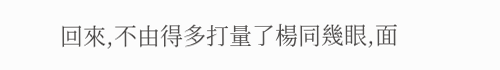回來,不由得多打量了楊同幾眼,面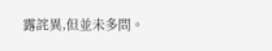露詫異,但並未多問。